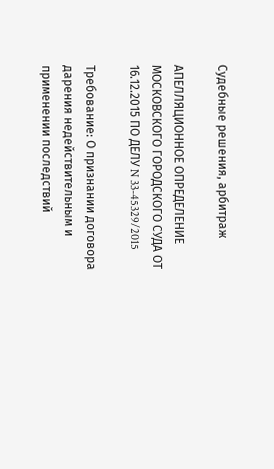Судебные решения, арбитраж

АПЕЛЛЯЦИОННОЕ ОПРЕДЕЛЕНИЕ МОСКОВСКОГО ГОРОДСКОГО СУДА ОТ 16.12.2015 ПО ДЕЛУ N 33-45329/2015

Требование: О признании договора дарения недействительным и применении последствий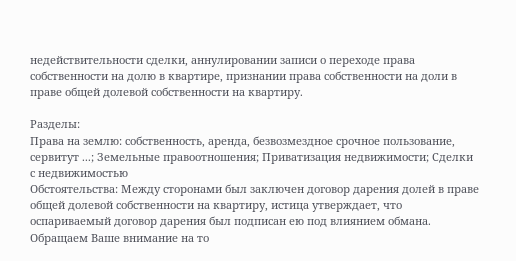недействительности сделки, аннулировании записи о переходе права собственности на долю в квартире, признании права собственности на доли в праве общей долевой собственности на квартиру.

Разделы:
Права на землю: собственность, аренда, безвозмездное срочное пользование, сервитут ...; Земельные правоотношения; Приватизация недвижимости; Сделки с недвижимостью
Обстоятельства: Между сторонами был заключен договор дарения долей в праве общей долевой собственности на квартиру, истица утверждает, что оспариваемый договор дарения был подписан ею под влиянием обмана.
Обращаем Ваше внимание на то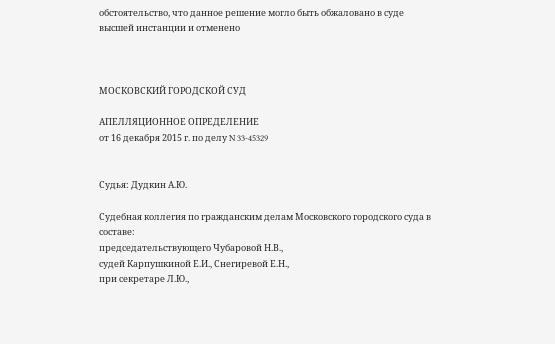обстоятельство, что данное решение могло быть обжаловано в суде высшей инстанции и отменено



МОСКОВСКИЙ ГОРОДСКОЙ СУД

АПЕЛЛЯЦИОННОЕ ОПРЕДЕЛЕНИЕ
от 16 декабря 2015 г. по делу N 33-45329


Судья: Дудкин А.Ю.

Судебная коллегия по гражданским делам Московского городского суда в составе:
председательствующего Чубаровой Н.В.,
судей Карпушкиной Е.И., Снегиревой Е.Н.,
при секретаре Л.Ю.,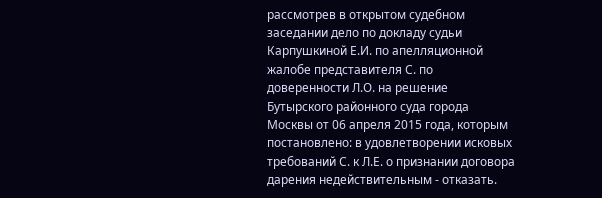рассмотрев в открытом судебном заседании дело по докладу судьи Карпушкиной Е.И. по апелляционной жалобе представителя С. по доверенности Л.О. на решение Бутырского районного суда города Москвы от 06 апреля 2015 года, которым постановлено: в удовлетворении исковых требований С. к Л.Е. о признании договора дарения недействительным - отказать.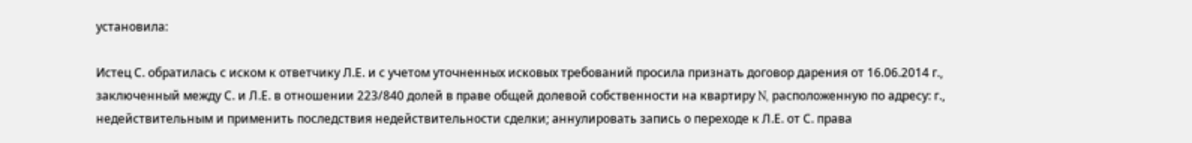установила:

Истец С. обратилась с иском к ответчику Л.Е. и с учетом уточненных исковых требований просила признать договор дарения от 16.06.2014 г., заключенный между С. и Л.Е. в отношении 223/840 долей в праве общей долевой собственности на квартиру N, расположенную по адресу: г., недействительным и применить последствия недействительности сделки; аннулировать запись о переходе к Л.Е. от С. права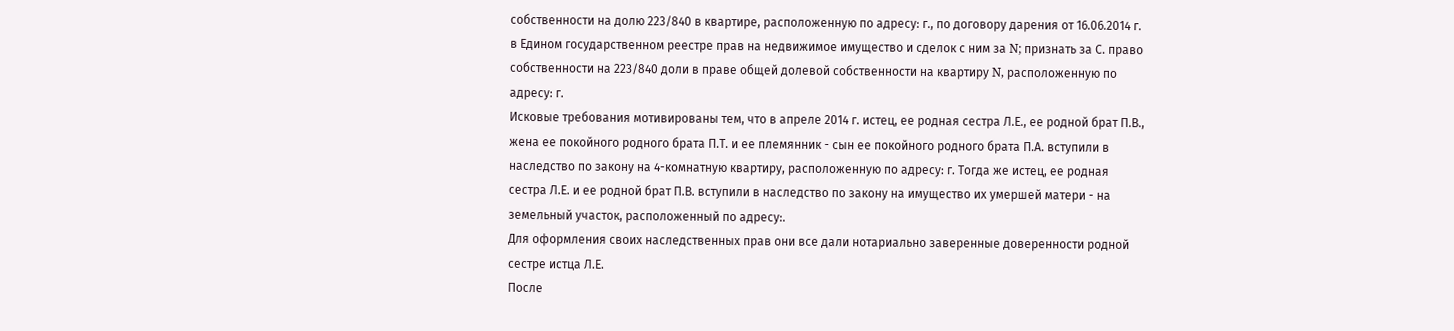собственности на долю 223/840 в квартире, расположенную по адресу: г., по договору дарения от 16.06.2014 г. в Едином государственном реестре прав на недвижимое имущество и сделок с ним за N; признать за С. право собственности на 223/840 доли в праве общей долевой собственности на квартиру N, расположенную по адресу: г.
Исковые требования мотивированы тем, что в апреле 2014 г. истец, ее родная сестра Л.Е., ее родной брат П.В., жена ее покойного родного брата П.Т. и ее племянник - сын ее покойного родного брата П.А. вступили в наследство по закону на 4-комнатную квартиру, расположенную по адресу: г. Тогда же истец, ее родная сестра Л.Е. и ее родной брат П.В. вступили в наследство по закону на имущество их умершей матери - на земельный участок, расположенный по адресу:.
Для оформления своих наследственных прав они все дали нотариально заверенные доверенности родной сестре истца Л.Е.
После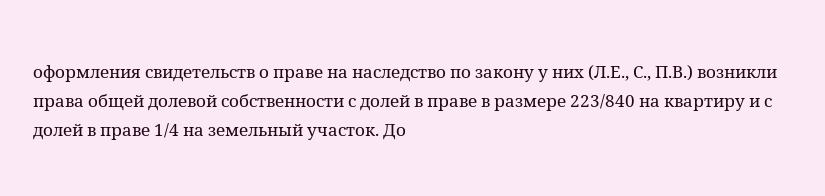оформления свидетельств о праве на наследство по закону у них (Л.Е., С., П.В.) возникли права общей долевой собственности с долей в праве в размере 223/840 на квартиру и с долей в праве 1/4 на земельный участок. До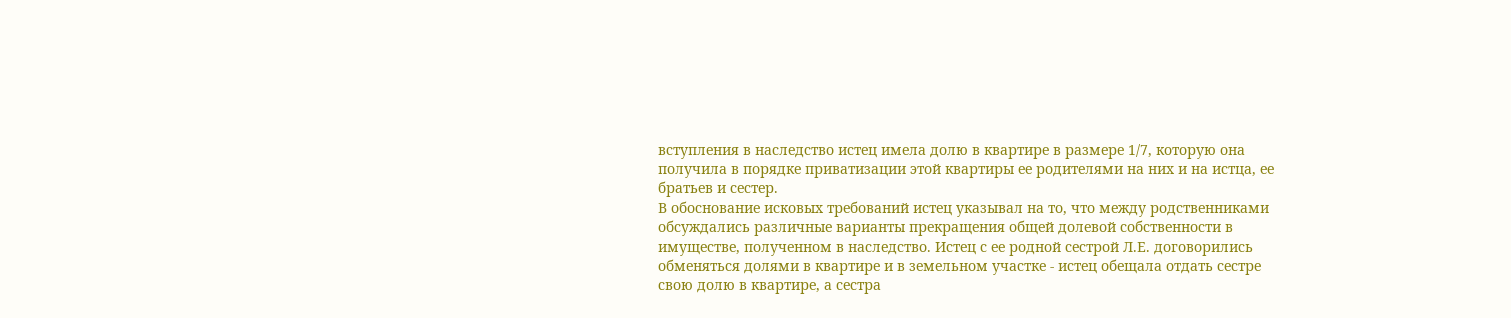вступления в наследство истец имела долю в квартире в размере 1/7, которую она получила в порядке приватизации этой квартиры ее родителями на них и на истца, ее братьев и сестер.
В обоснование исковых требований истец указывал на то, что между родственниками обсуждались различные варианты прекращения общей долевой собственности в имуществе, полученном в наследство. Истец с ее родной сестрой Л.Е. договорились обменяться долями в квартире и в земельном участке - истец обещала отдать сестре свою долю в квартире, а сестра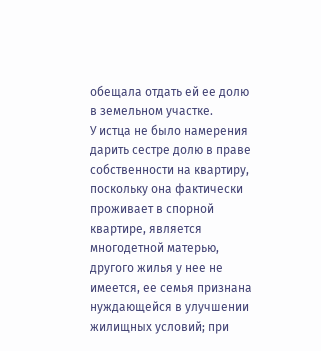обещала отдать ей ее долю в земельном участке.
У истца не было намерения дарить сестре долю в праве собственности на квартиру, поскольку она фактически проживает в спорной квартире, является многодетной матерью, другого жилья у нее не имеется, ее семья признана нуждающейся в улучшении жилищных условий; при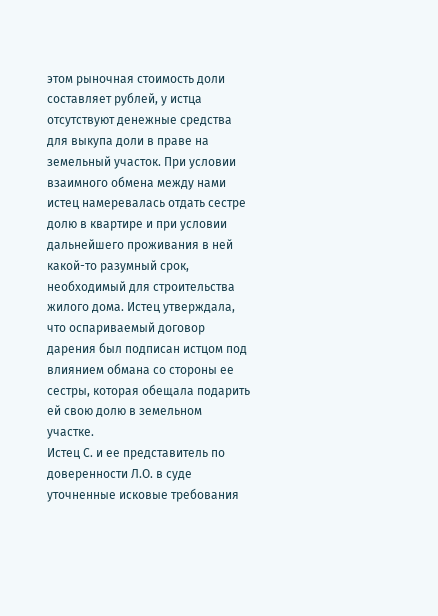этом рыночная стоимость доли составляет рублей, у истца отсутствуют денежные средства для выкупа доли в праве на земельный участок. При условии взаимного обмена между нами истец намеревалась отдать сестре долю в квартире и при условии дальнейшего проживания в ней какой-то разумный срок, необходимый для строительства жилого дома. Истец утверждала, что оспариваемый договор дарения был подписан истцом под влиянием обмана со стороны ее сестры, которая обещала подарить ей свою долю в земельном участке.
Истец С. и ее представитель по доверенности Л.О. в суде уточненные исковые требования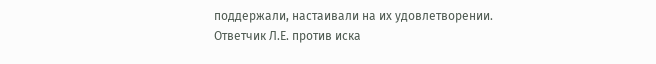поддержали, настаивали на их удовлетворении.
Ответчик Л.Е. против иска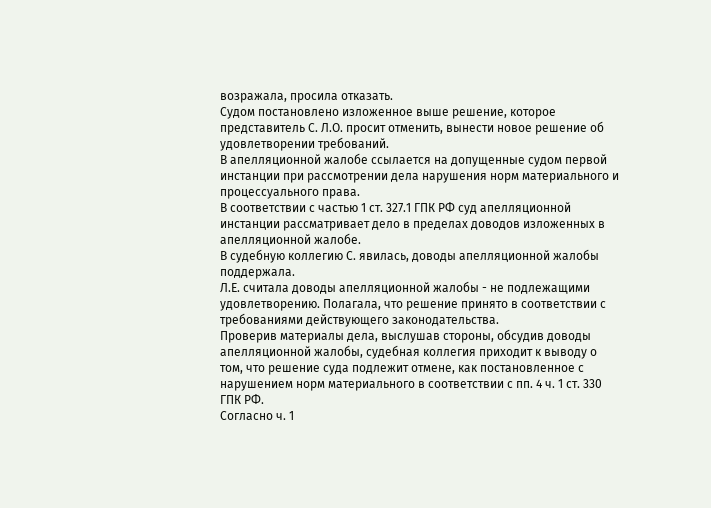возражала, просила отказать.
Судом постановлено изложенное выше решение, которое представитель С. Л.О. просит отменить, вынести новое решение об удовлетворении требований.
В апелляционной жалобе ссылается на допущенные судом первой инстанции при рассмотрении дела нарушения норм материального и процессуального права.
В соответствии с частью 1 ст. 327.1 ГПК РФ суд апелляционной инстанции рассматривает дело в пределах доводов изложенных в апелляционной жалобе.
В судебную коллегию С. явилась, доводы апелляционной жалобы поддержала.
Л.Е. считала доводы апелляционной жалобы - не подлежащими удовлетворению. Полагала, что решение принято в соответствии с требованиями действующего законодательства.
Проверив материалы дела, выслушав стороны, обсудив доводы апелляционной жалобы, судебная коллегия приходит к выводу о том, что решение суда подлежит отмене, как постановленное с нарушением норм материального в соответствии с пп. 4 ч. 1 ст. 330 ГПК РФ.
Согласно ч. 1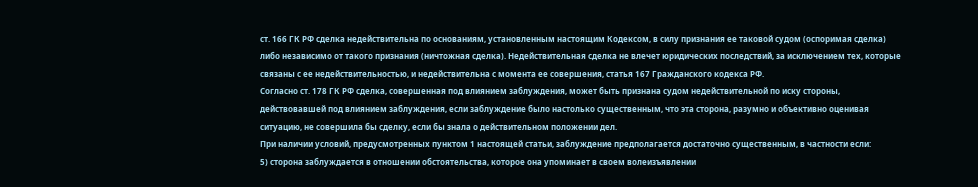ст. 166 ГК РФ сделка недействительна по основаниям, установленным настоящим Кодексом, в силу признания ее таковой судом (оспоримая сделка) либо независимо от такого признания (ничтожная сделка). Недействительная сделка не влечет юридических последствий, за исключением тех, которые связаны с ее недействительностью, и недействительна с момента ее совершения, статья 167 Гражданского кодекса РФ.
Согласно ст. 178 ГК РФ сделка, совершенная под влиянием заблуждения, может быть признана судом недействительной по иску стороны, действовавшей под влиянием заблуждения, если заблуждение было настолько существенным, что эта сторона, разумно и объективно оценивая ситуацию, не совершила бы сделку, если бы знала о действительном положении дел.
При наличии условий, предусмотренных пунктом 1 настоящей статьи, заблуждение предполагается достаточно существенным, в частности если:
5) сторона заблуждается в отношении обстоятельства, которое она упоминает в своем волеизъявлении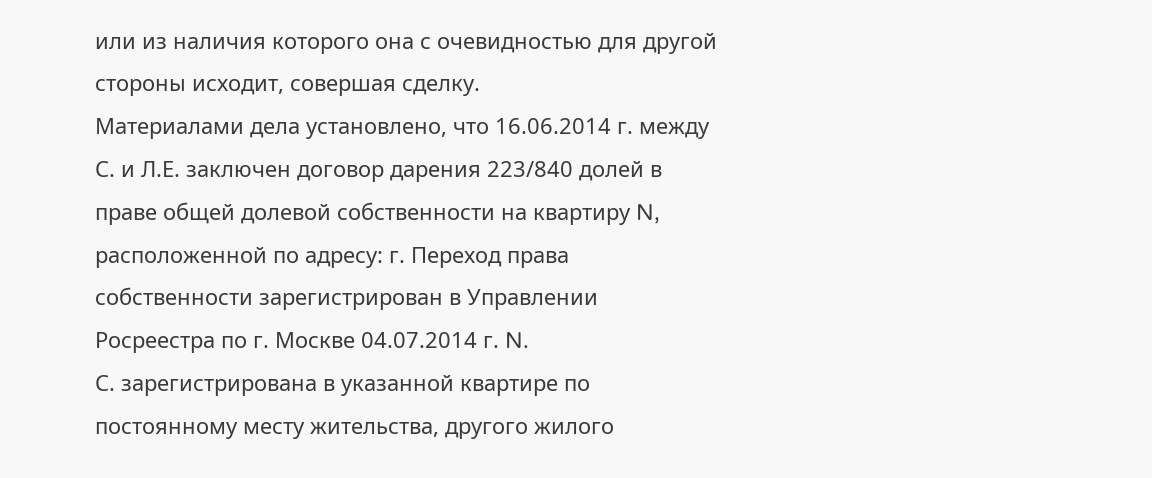или из наличия которого она с очевидностью для другой стороны исходит, совершая сделку.
Материалами дела установлено, что 16.06.2014 г. между С. и Л.Е. заключен договор дарения 223/840 долей в праве общей долевой собственности на квартиру N, расположенной по адресу: г. Переход права собственности зарегистрирован в Управлении Росреестра по г. Москве 04.07.2014 г. N.
С. зарегистрирована в указанной квартире по постоянному месту жительства, другого жилого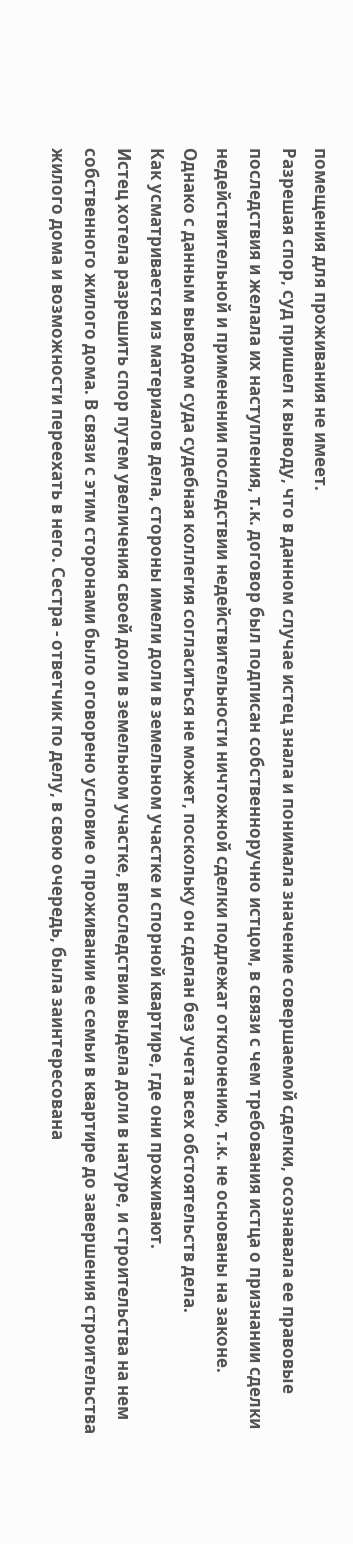помещения для проживания не имеет.
Разрешая спор, суд пришел к выводу, что в данном случае истец знала и понимала значение совершаемой сделки, осознавала ее правовые последствия и желала их наступления, т.к. договор был подписан собственноручно истцом, в связи с чем требования истца о признании сделки недействительной и применении последствии недействительности ничтожной сделки подлежат отклонению, т.к. не основаны на законе.
Однако с данным выводом суда судебная коллегия согласиться не может, поскольку он сделан без учета всех обстоятельств дела.
Как усматривается из материалов дела, стороны имели доли в земельном участке и спорной квартире, где они проживают.
Истец хотела разрешить спор путем увеличения своей доли в земельном участке, впоследствии выдела доли в натуре, и строительства на нем собственного жилого дома. В связи с этим сторонами было оговорено условие о проживании ее семьи в квартире до завершения строительства жилого дома и возможности переехать в него. Сестра - ответчик по делу, в свою очередь, была заинтересована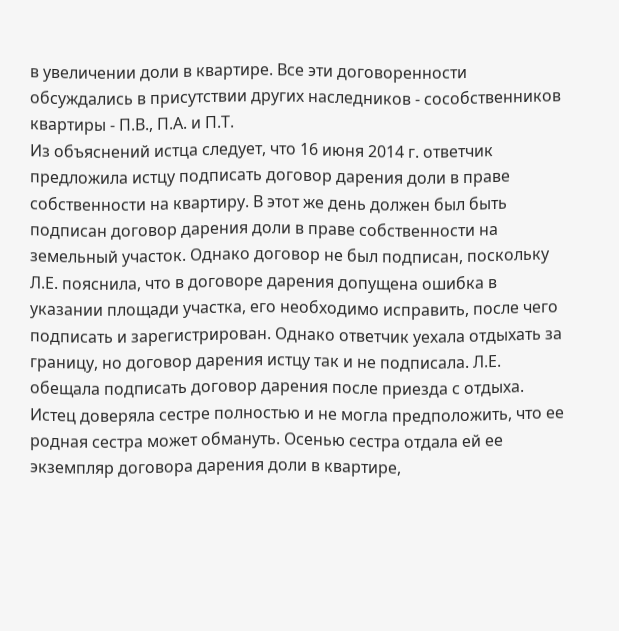в увеличении доли в квартире. Все эти договоренности обсуждались в присутствии других наследников - сособственников квартиры - П.В., П.А. и П.Т.
Из объяснений истца следует, что 16 июня 2014 г. ответчик предложила истцу подписать договор дарения доли в праве собственности на квартиру. В этот же день должен был быть подписан договор дарения доли в праве собственности на земельный участок. Однако договор не был подписан, поскольку Л.Е. пояснила, что в договоре дарения допущена ошибка в указании площади участка, его необходимо исправить, после чего подписать и зарегистрирован. Однако ответчик уехала отдыхать за границу, но договор дарения истцу так и не подписала. Л.Е. обещала подписать договор дарения после приезда с отдыха. Истец доверяла сестре полностью и не могла предположить, что ее родная сестра может обмануть. Осенью сестра отдала ей ее экземпляр договора дарения доли в квартире,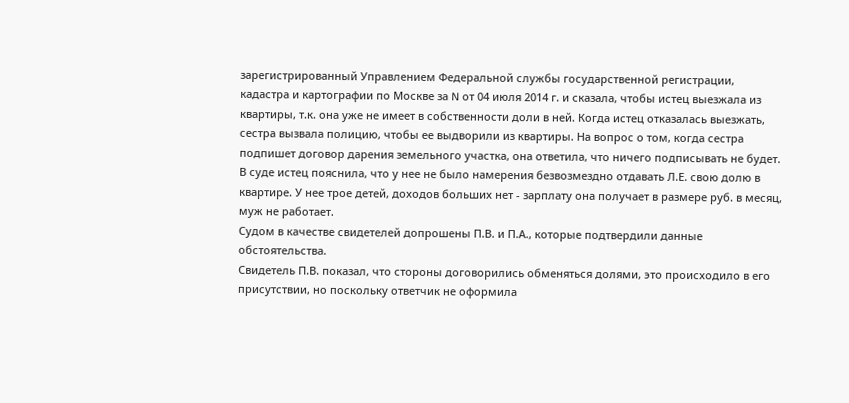зарегистрированный Управлением Федеральной службы государственной регистрации, кадастра и картографии по Москве за N от 04 июля 2014 г. и сказала, чтобы истец выезжала из квартиры, т.к. она уже не имеет в собственности доли в ней. Когда истец отказалась выезжать, сестра вызвала полицию, чтобы ее выдворили из квартиры. На вопрос о том, когда сестра подпишет договор дарения земельного участка, она ответила, что ничего подписывать не будет.
В суде истец пояснила, что у нее не было намерения безвозмездно отдавать Л.Е. свою долю в квартире. У нее трое детей, доходов больших нет - зарплату она получает в размере руб. в месяц, муж не работает.
Судом в качестве свидетелей допрошены П.В. и П.А., которые подтвердили данные обстоятельства.
Свидетель П.В. показал, что стороны договорились обменяться долями, это происходило в его присутствии, но поскольку ответчик не оформила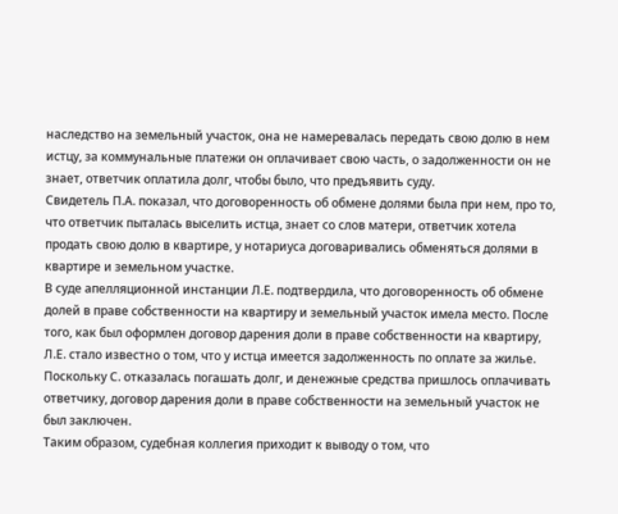наследство на земельный участок, она не намеревалась передать свою долю в нем истцу, за коммунальные платежи он оплачивает свою часть, о задолженности он не знает, ответчик оплатила долг, чтобы было, что предъявить суду.
Свидетель П.А. показал, что договоренность об обмене долями была при нем, про то, что ответчик пыталась выселить истца, знает со слов матери, ответчик хотела продать свою долю в квартире, у нотариуса договаривались обменяться долями в квартире и земельном участке.
В суде апелляционной инстанции Л.Е. подтвердила, что договоренность об обмене долей в праве собственности на квартиру и земельный участок имела место. После того, как был оформлен договор дарения доли в праве собственности на квартиру, Л.Е. стало известно о том, что у истца имеется задолженность по оплате за жилье. Поскольку С. отказалась погашать долг, и денежные средства пришлось оплачивать ответчику, договор дарения доли в праве собственности на земельный участок не был заключен.
Таким образом, судебная коллегия приходит к выводу о том, что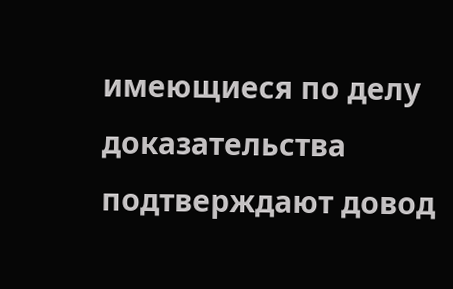имеющиеся по делу доказательства подтверждают довод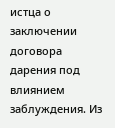истца о заключении договора дарения под влиянием заблуждения. Из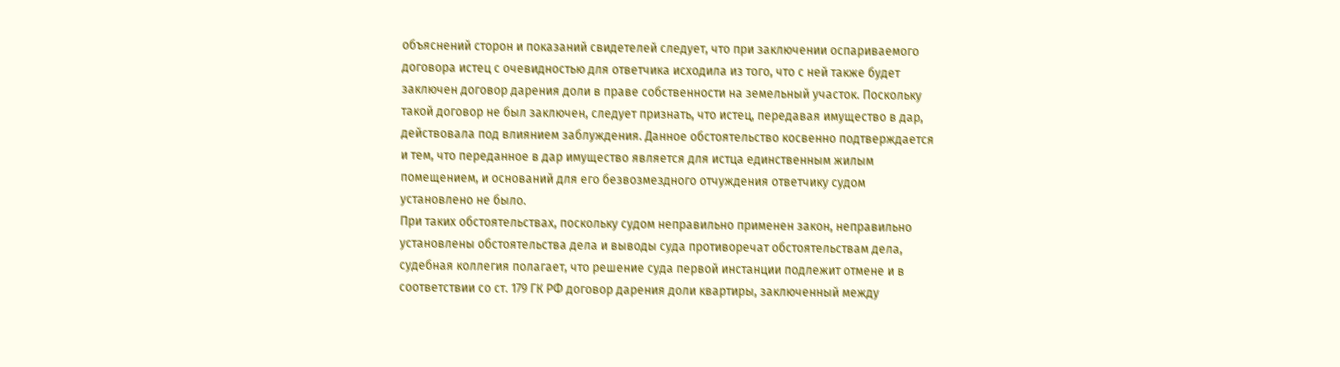объяснений сторон и показаний свидетелей следует, что при заключении оспариваемого договора истец с очевидностью для ответчика исходила из того, что с ней также будет заключен договор дарения доли в праве собственности на земельный участок. Поскольку такой договор не был заключен, следует признать, что истец, передавая имущество в дар, действовала под влиянием заблуждения. Данное обстоятельство косвенно подтверждается и тем, что переданное в дар имущество является для истца единственным жилым помещением, и оснований для его безвозмездного отчуждения ответчику судом установлено не было.
При таких обстоятельствах, поскольку судом неправильно применен закон, неправильно установлены обстоятельства дела и выводы суда противоречат обстоятельствам дела, судебная коллегия полагает, что решение суда первой инстанции подлежит отмене и в соответствии со ст. 179 ГК РФ договор дарения доли квартиры, заключенный между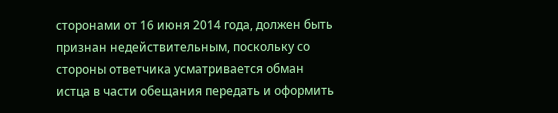сторонами от 16 июня 2014 года, должен быть признан недействительным, поскольку со стороны ответчика усматривается обман истца в части обещания передать и оформить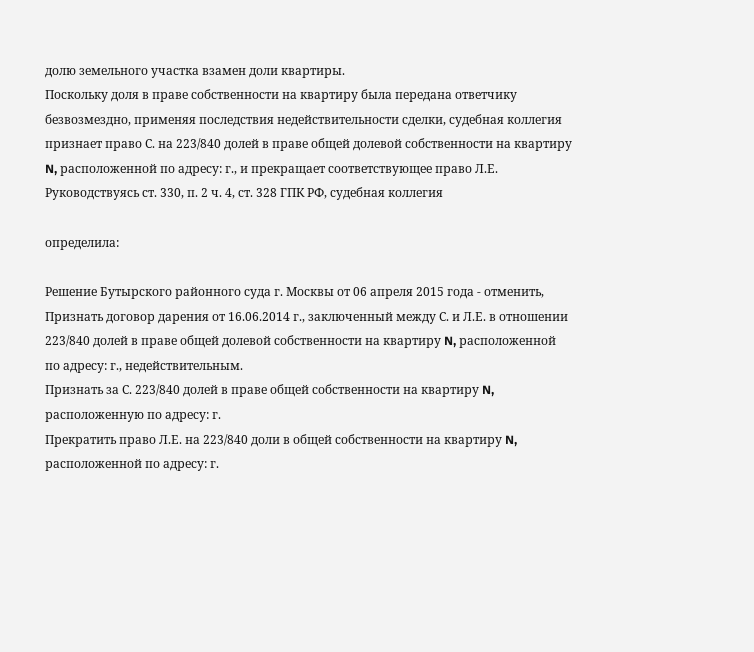долю земельного участка взамен доли квартиры.
Поскольку доля в праве собственности на квартиру была передана ответчику безвозмездно, применяя последствия недействительности сделки, судебная коллегия признает право С. на 223/840 долей в праве общей долевой собственности на квартиру N, расположенной по адресу: г., и прекращает соответствующее право Л.Е.
Руководствуясь ст. 330, п. 2 ч. 4, ст. 328 ГПК РФ, судебная коллегия

определила:

Решение Бутырского районного суда г. Москвы от 06 апреля 2015 года - отменить,
Признать договор дарения от 16.06.2014 г., заключенный между С. и Л.Е. в отношении 223/840 долей в праве общей долевой собственности на квартиру N, расположенной по адресу: г., недействительным.
Признать за С. 223/840 долей в праве общей собственности на квартиру N, расположенную по адресу: г.
Прекратить право Л.Е. на 223/840 доли в общей собственности на квартиру N, расположенной по адресу: г.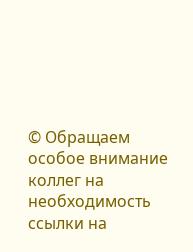© Обращаем особое внимание коллег на необходимость ссылки на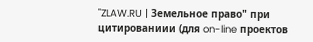"ZLAW.RU | Земельное право" при цитированиии (для on-line проектов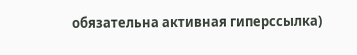обязательна активная гиперссылка)